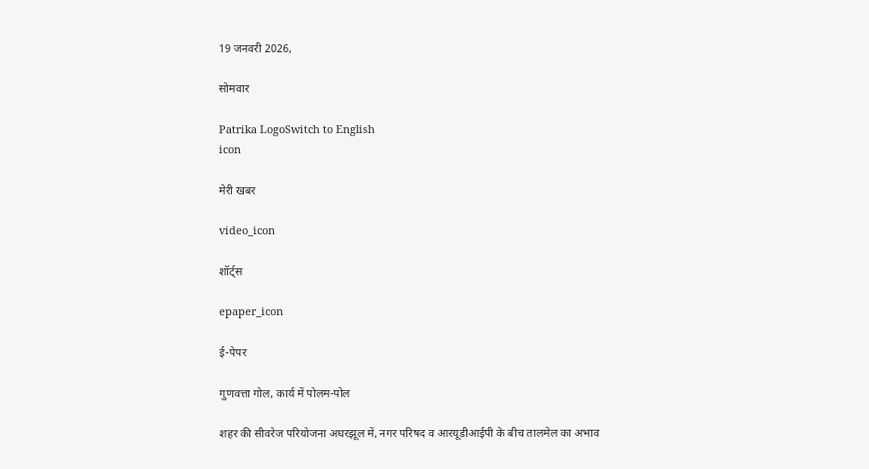19 जनवरी 2026,

सोमवार

Patrika LogoSwitch to English
icon

मेरी खबर

video_icon

शॉर्ट्स

epaper_icon

ई-पेपर

गुणवत्ता गोल, कार्य में पोलम-पोल

शहर की सीवरेज परियोजना अधरझूल में, नगर परिषद व आरयूडीआईपी के बीच तालमेल का अभाव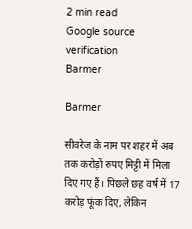2 min read
Google source verification
Barmer

Barmer

सीवरेज के नाम पर शहर में अब तक करोड़ों रुपए मिट्टी में मिला दिए गए हैं। पिछले छह वर्ष में 17 करोड़ फूंक दिए, लेकिन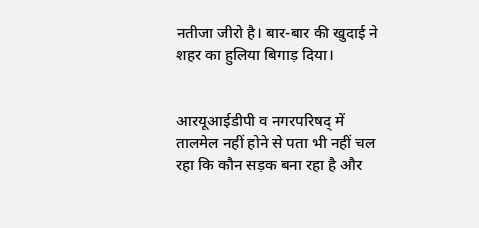नतीजा जीरो है। बार-बार की खुदाई ने शहर का हुलिया बिगाड़ दिया।


आरयूआईडीपी व नगरपरिषद् में तालमेल नहीं होने से पता भी नहीं चल रहा कि कौन सड़क बना रहा है और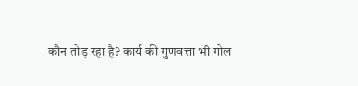कौन तोड़ रहा है? कार्य की गुणवत्ता भी गोल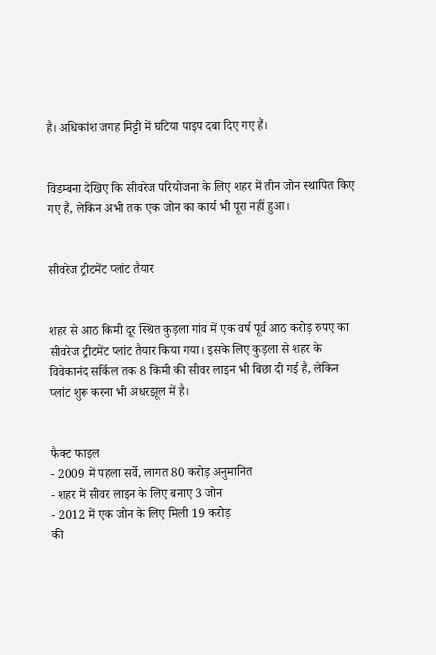है। अधिकांश जगह मिट्टी में घटिया पाइप दबा दिए गए हैं।


विडम्बना देखिए कि सीवरेज परियोजना के लिए शहर में तीन जोन स्थापित किए गए हैं, लेकिन अभी तक एक जोन का कार्य भी पूरा नहीं हुआ।


सीवरेज ट्रीटमेंट प्लांट तैयार


शहर से आठ किमी दूर स्थित कुड़ला गांव में एक वर्ष पूर्व आठ करोड़ रुपए का सीवरेज ट्रीटमेंट प्लांट तैयार किया गया। इसके लिए कुड़ला से शहर के विवेकानंद सर्किल तक 8 किमी की सीवर लाइन भी बिछा दी गई है, लेकिन प्लांट शुरू करना भी अधरझूल में है।


फैक्ट फाइल
- 2009 में पहला सर्वे, लागत 80 करोड़ अनुमानित
- शहर में सीवर लाइन के लिए बनाए 3 जोन
- 2012 में एक जोन के लिए मिली 19 करोड़
की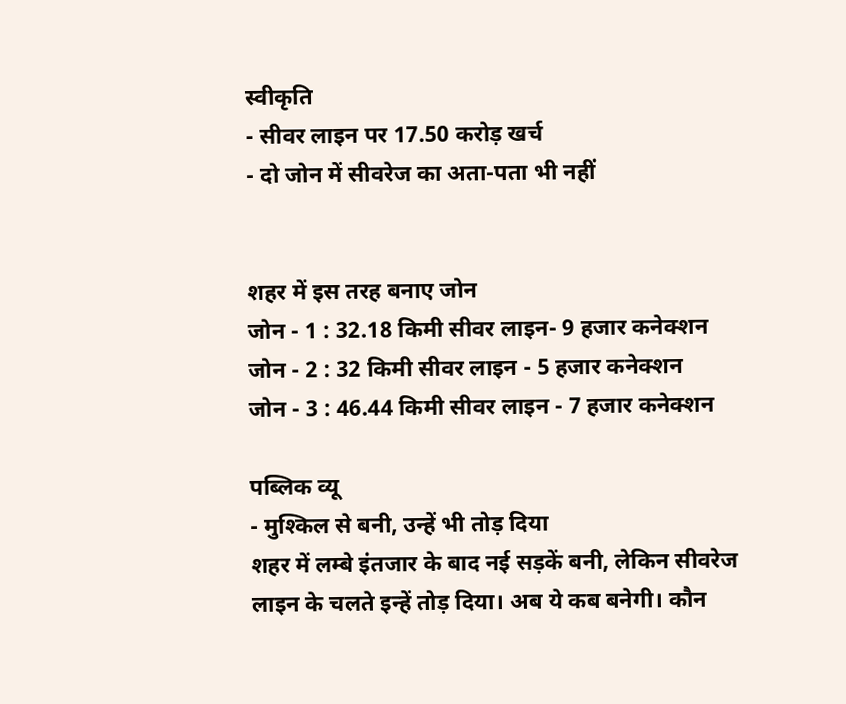स्वीकृति
- सीवर लाइन पर 17.50 करोड़ खर्च
- दो जोन में सीवरेज का अता-पता भी नहीं


शहर में इस तरह बनाए जोन
जोन - 1 : 32.18 किमी सीवर लाइन- 9 हजार कनेक्शन
जोन - 2 : 32 किमी सीवर लाइन - 5 हजार कनेक्शन
जोन - 3 : 46.44 किमी सीवर लाइन - 7 हजार कनेक्शन

पब्लिक व्यू
- मुश्किल से बनी, उन्हें भी तोड़ दिया
शहर में लम्बे इंतजार के बाद नई सड़कें बनी, लेकिन सीवरेज लाइन के चलते इन्हें तोड़ दिया। अब ये कब बनेगी। कौन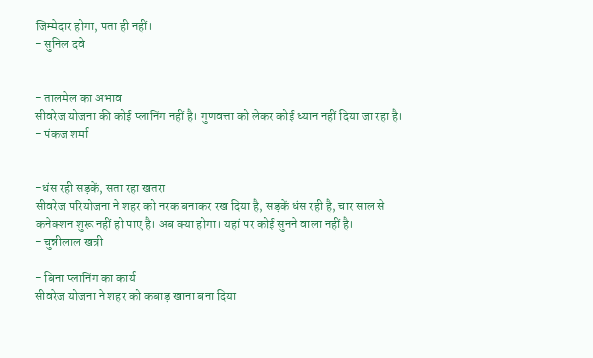जिम्मेदार होगा, पता ही नहीं।
- सुनिल दवे


- तालमेल का अभाव
सीवरेज योजना की कोई प्लानिंग नहीं है। गुणवत्ता को लेकर कोई ध्यान नहीं दिया जा रहा है।
- पंकज शर्मा


-धंस रही सड़कें, सता रहा खतरा
सीवरेज परियोजना ने शहर को नरक बनाकर रख दिया है, सड़कें धंस रही है, चार साल से कनेक्शन शुरू नहीं हो पाए है। अब क्या होगा। यहां पर कोई सुनने वाला नहीं है।
- चुन्नीलाल खत्री

- बिना प्लानिंग का कार्य
सीवरेज योजना ने शहर को कबाड़ खाना बना दिया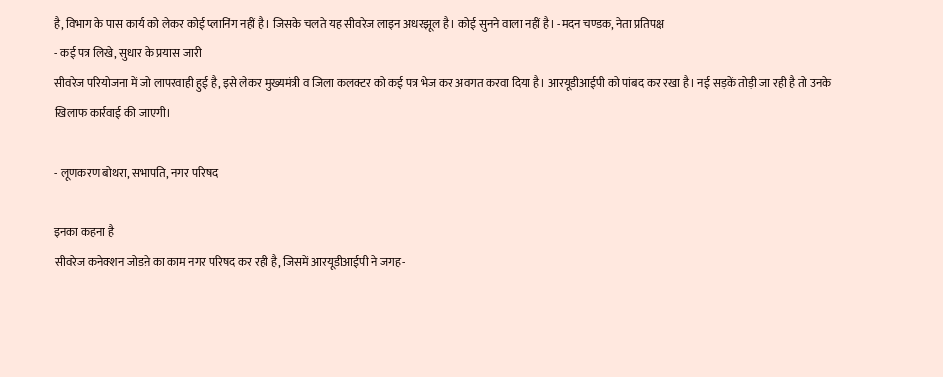है, विभाग के पास कार्य को लेकर कोई प्लानिंग नहीं है। जिसके चलते यह सीवरेज लाइन अधरझूल है। कोई सुनने वाला नहीं है। -मदन चण्डक, नेता प्रतिपक्ष
- कई पत्र लिखे, सुधार के प्रयास जारी
सीवरेज परियोजना में जो लापरवाही हुई है, इसे लेकर मुख्यमंत्री व जिला कलक्टर को कई पत्र भेज कर अवगत करवा दिया है। आरयूडीआईपी को पांबद कर रखा है। नई सड़कें तोड़ी जा रही है तो उनके खिलाफ कार्रवाई की जाएगी।

- लूणकरण बोथरा, सभापति, नगर परिषद

इनका कहना है
सीवरेज कनेक्शन जोडऩे का काम नगर परिषद कर रही है, जिसमें आरयूडीआईपी ने जगह-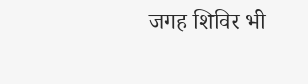जगह शिविर भी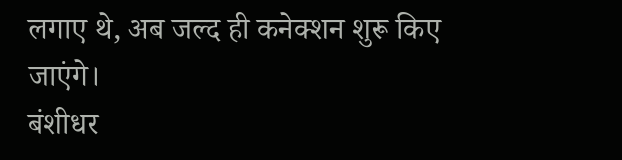लगाए थे, अब जल्द ही कनेक्शन शुरू किए जाएंगे।
बंशीधर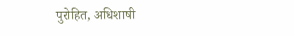पुरोहित, अधिशाषी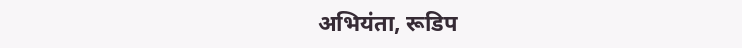अभियंता, रूडिप